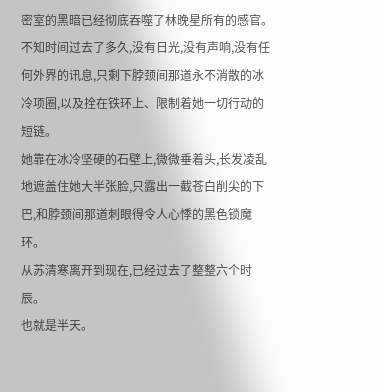密室的黑暗已经彻底吞噬了林晚星所有的感官。
不知时间过去了多久,没有日光,没有声响,没有任何外界的讯息,只剩下脖颈间那道永不消散的冰冷项圈,以及拴在铁环上、限制着她一切行动的短链。
她靠在冰冷坚硬的石壁上,微微垂着头,长发凌乱地遮盖住她大半张脸,只露出一截苍白削尖的下巴,和脖颈间那道刺眼得令人心悸的黑色锁魔环。
从苏清寒离开到现在,已经过去了整整六个时辰。
也就是半天。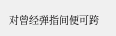对曾经弹指间便可跨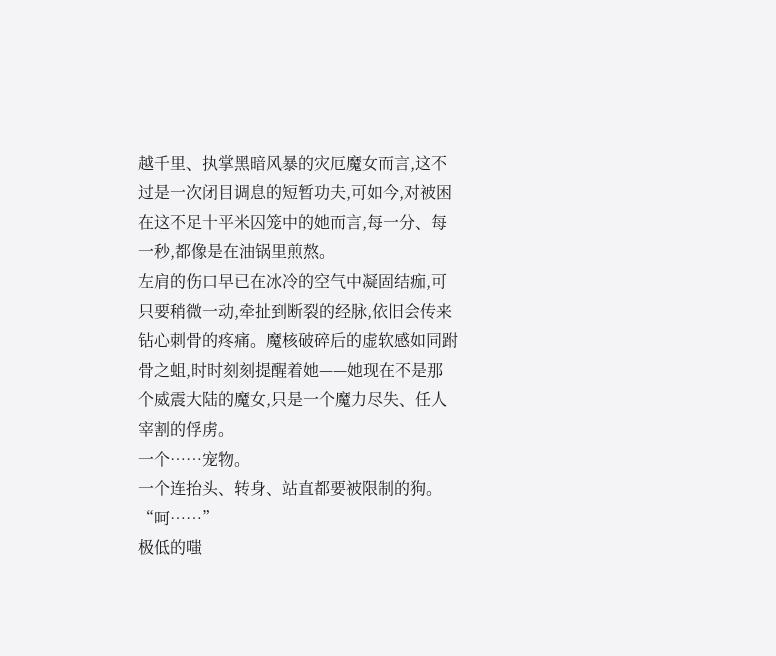越千里、执掌黑暗风暴的灾厄魔女而言,这不过是一次闭目调息的短暂功夫,可如今,对被困在这不足十平米囚笼中的她而言,每一分、每一秒,都像是在油锅里煎熬。
左肩的伤口早已在冰冷的空气中凝固结痂,可只要稍微一动,牵扯到断裂的经脉,依旧会传来钻心刺骨的疼痛。魔核破碎后的虚软感如同跗骨之蛆,时时刻刻提醒着她——她现在不是那个威震大陆的魔女,只是一个魔力尽失、任人宰割的俘虏。
一个……宠物。
一个连抬头、转身、站直都要被限制的狗。
“呵……”
极低的嗤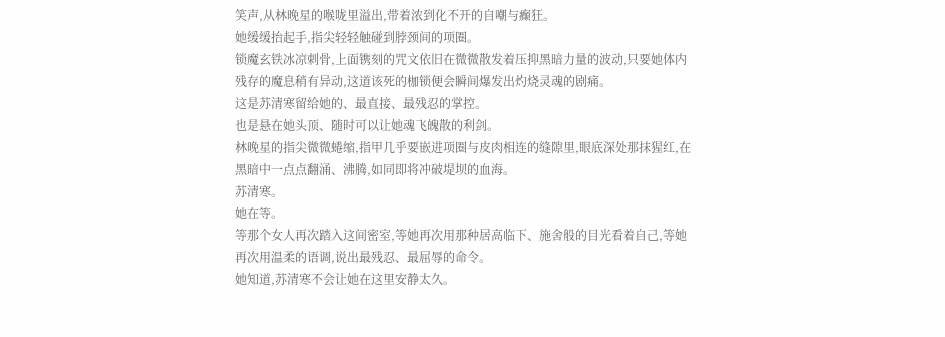笑声,从林晚星的喉咙里溢出,带着浓到化不开的自嘲与癫狂。
她缓缓抬起手,指尖轻轻触碰到脖颈间的项圈。
锁魔玄铁冰凉刺骨,上面镌刻的咒文依旧在微微散发着压抑黑暗力量的波动,只要她体内残存的魔息稍有异动,这道该死的枷锁便会瞬间爆发出灼烧灵魂的剧痛。
这是苏清寒留给她的、最直接、最残忍的掌控。
也是悬在她头顶、随时可以让她魂飞魄散的利剑。
林晚星的指尖微微蜷缩,指甲几乎要嵌进项圈与皮肉相连的缝隙里,眼底深处那抹猩红,在黑暗中一点点翻涌、沸腾,如同即将冲破堤坝的血海。
苏清寒。
她在等。
等那个女人再次踏入这间密室,等她再次用那种居高临下、施舍般的目光看着自己,等她再次用温柔的语调,说出最残忍、最屈辱的命令。
她知道,苏清寒不会让她在这里安静太久。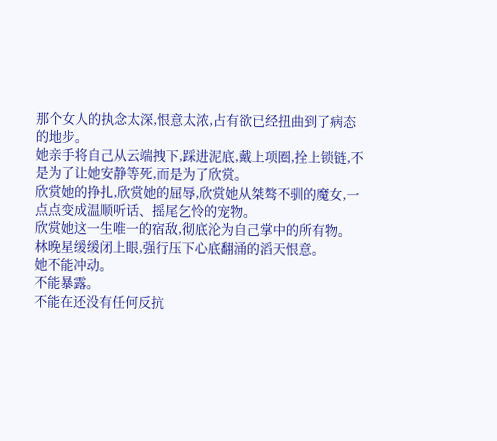那个女人的执念太深,恨意太浓,占有欲已经扭曲到了病态的地步。
她亲手将自己从云端拽下,踩进泥底,戴上项圈,拴上锁链,不是为了让她安静等死,而是为了欣赏。
欣赏她的挣扎,欣赏她的屈辱,欣赏她从桀骜不驯的魔女,一点点变成温顺听话、摇尾乞怜的宠物。
欣赏她这一生唯一的宿敌,彻底沦为自己掌中的所有物。
林晚星缓缓闭上眼,强行压下心底翻涌的滔天恨意。
她不能冲动。
不能暴露。
不能在还没有任何反抗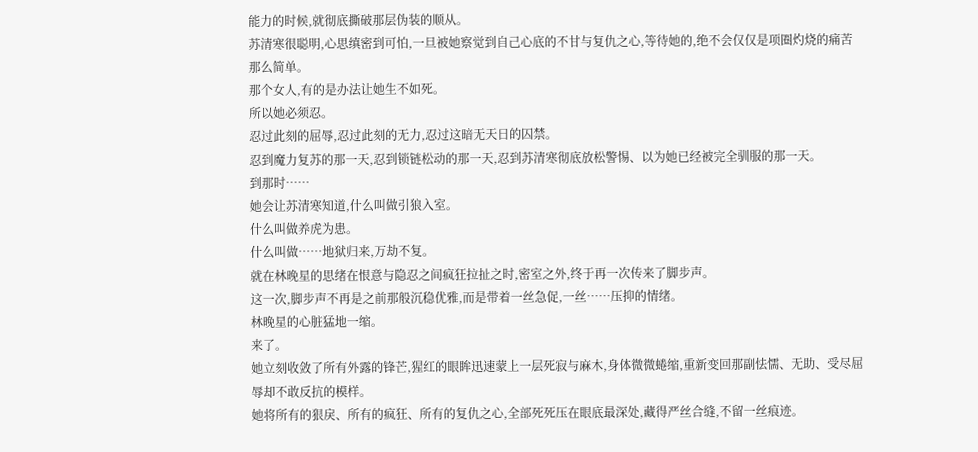能力的时候,就彻底撕破那层伪装的顺从。
苏清寒很聪明,心思缜密到可怕,一旦被她察觉到自己心底的不甘与复仇之心,等待她的,绝不会仅仅是项圈灼烧的痛苦那么简单。
那个女人,有的是办法让她生不如死。
所以她必须忍。
忍过此刻的屈辱,忍过此刻的无力,忍过这暗无天日的囚禁。
忍到魔力复苏的那一天,忍到锁链松动的那一天,忍到苏清寒彻底放松警惕、以为她已经被完全驯服的那一天。
到那时……
她会让苏清寒知道,什么叫做引狼入室。
什么叫做养虎为患。
什么叫做……地狱归来,万劫不复。
就在林晚星的思绪在恨意与隐忍之间疯狂拉扯之时,密室之外,终于再一次传来了脚步声。
这一次,脚步声不再是之前那般沉稳优雅,而是带着一丝急促,一丝……压抑的情绪。
林晚星的心脏猛地一缩。
来了。
她立刻收敛了所有外露的锋芒,猩红的眼眸迅速蒙上一层死寂与麻木,身体微微蜷缩,重新变回那副怯懦、无助、受尽屈辱却不敢反抗的模样。
她将所有的狠戾、所有的疯狂、所有的复仇之心,全部死死压在眼底最深处,藏得严丝合缝,不留一丝痕迹。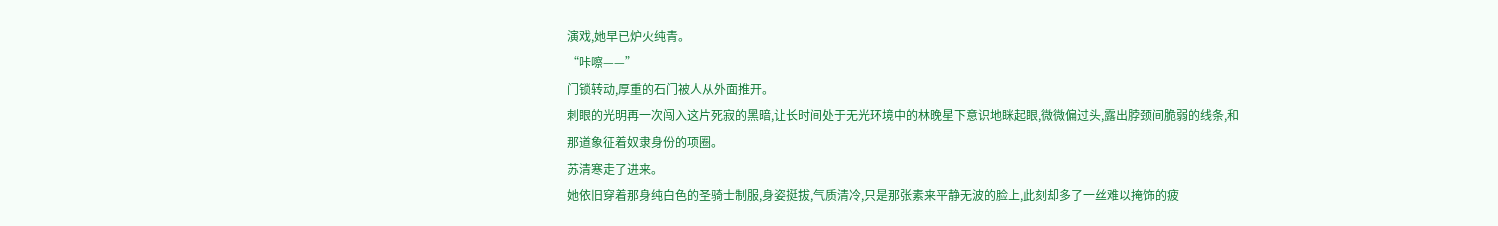演戏,她早已炉火纯青。
“咔嚓——”
门锁转动,厚重的石门被人从外面推开。
刺眼的光明再一次闯入这片死寂的黑暗,让长时间处于无光环境中的林晚星下意识地眯起眼,微微偏过头,露出脖颈间脆弱的线条,和那道象征着奴隶身份的项圈。
苏清寒走了进来。
她依旧穿着那身纯白色的圣骑士制服,身姿挺拔,气质清冷,只是那张素来平静无波的脸上,此刻却多了一丝难以掩饰的疲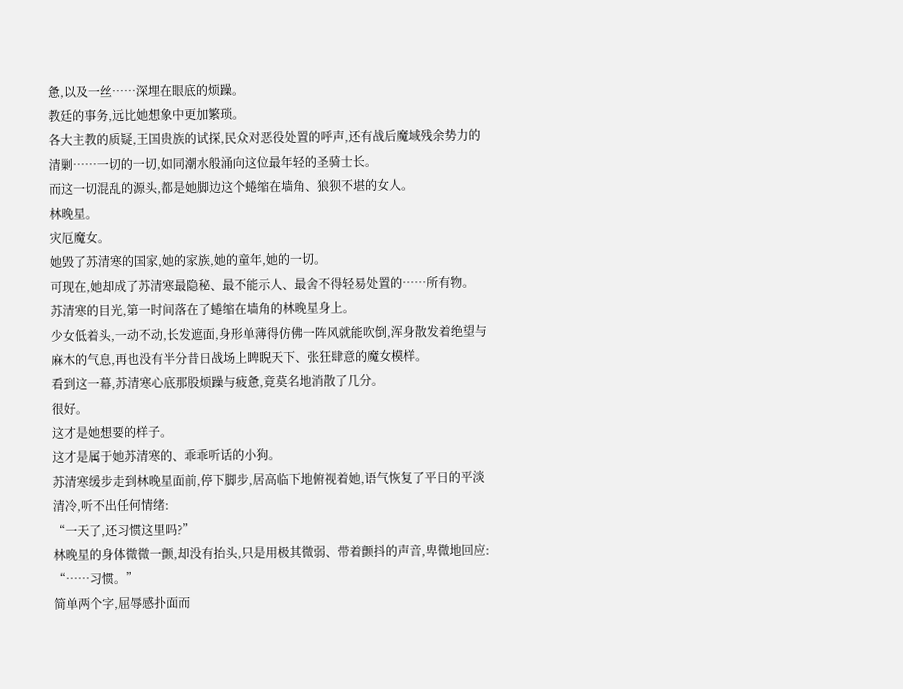惫,以及一丝……深埋在眼底的烦躁。
教廷的事务,远比她想象中更加繁琐。
各大主教的质疑,王国贵族的试探,民众对恶役处置的呼声,还有战后魔域残余势力的清剿……一切的一切,如同潮水般涌向这位最年轻的圣骑士长。
而这一切混乱的源头,都是她脚边这个蜷缩在墙角、狼狈不堪的女人。
林晚星。
灾厄魔女。
她毁了苏清寒的国家,她的家族,她的童年,她的一切。
可现在,她却成了苏清寒最隐秘、最不能示人、最舍不得轻易处置的……所有物。
苏清寒的目光,第一时间落在了蜷缩在墙角的林晚星身上。
少女低着头,一动不动,长发遮面,身形单薄得仿佛一阵风就能吹倒,浑身散发着绝望与麻木的气息,再也没有半分昔日战场上睥睨天下、张狂肆意的魔女模样。
看到这一幕,苏清寒心底那股烦躁与疲惫,竟莫名地消散了几分。
很好。
这才是她想要的样子。
这才是属于她苏清寒的、乖乖听话的小狗。
苏清寒缓步走到林晚星面前,停下脚步,居高临下地俯视着她,语气恢复了平日的平淡清冷,听不出任何情绪:
“一天了,还习惯这里吗?”
林晚星的身体微微一颤,却没有抬头,只是用极其微弱、带着颤抖的声音,卑微地回应:
“……习惯。”
简单两个字,屈辱感扑面而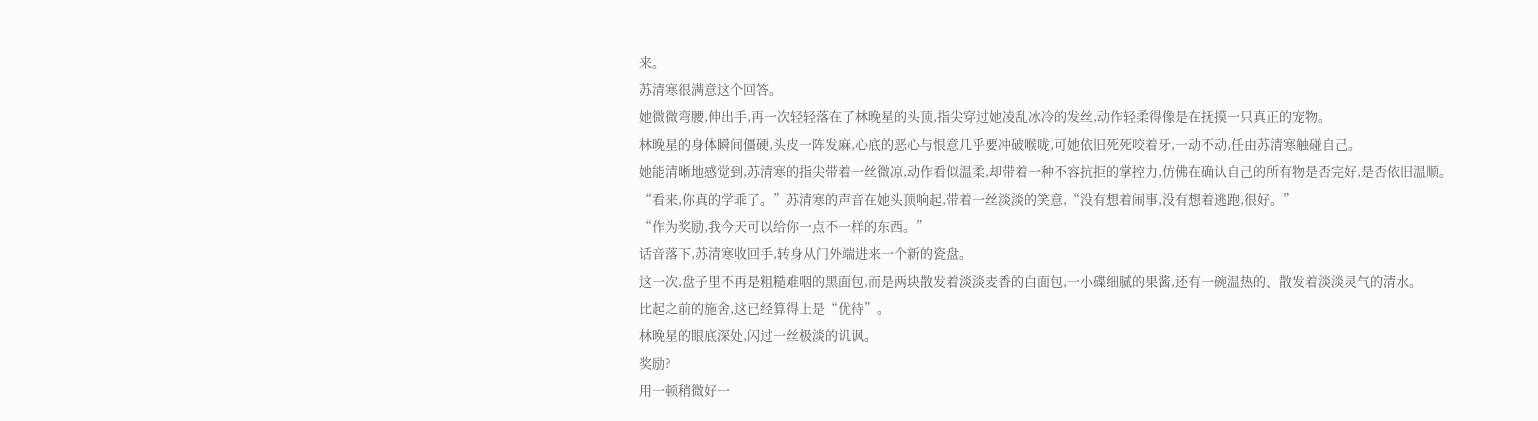来。
苏清寒很满意这个回答。
她微微弯腰,伸出手,再一次轻轻落在了林晚星的头顶,指尖穿过她凌乱冰冷的发丝,动作轻柔得像是在抚摸一只真正的宠物。
林晚星的身体瞬间僵硬,头皮一阵发麻,心底的恶心与恨意几乎要冲破喉咙,可她依旧死死咬着牙,一动不动,任由苏清寒触碰自己。
她能清晰地感觉到,苏清寒的指尖带着一丝微凉,动作看似温柔,却带着一种不容抗拒的掌控力,仿佛在确认自己的所有物是否完好,是否依旧温顺。
“看来,你真的学乖了。”苏清寒的声音在她头顶响起,带着一丝淡淡的笑意,“没有想着闹事,没有想着逃跑,很好。”
“作为奖励,我今天可以给你一点不一样的东西。”
话音落下,苏清寒收回手,转身从门外端进来一个新的瓷盘。
这一次,盘子里不再是粗糙难咽的黑面包,而是两块散发着淡淡麦香的白面包,一小碟细腻的果酱,还有一碗温热的、散发着淡淡灵气的清水。
比起之前的施舍,这已经算得上是“优待”。
林晚星的眼底深处,闪过一丝极淡的讥讽。
奖励?
用一顿稍微好一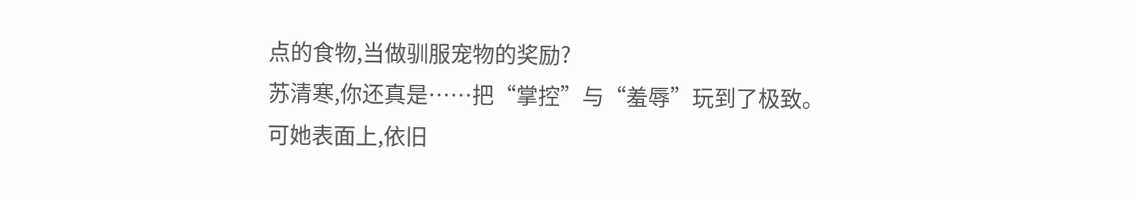点的食物,当做驯服宠物的奖励?
苏清寒,你还真是……把“掌控”与“羞辱”玩到了极致。
可她表面上,依旧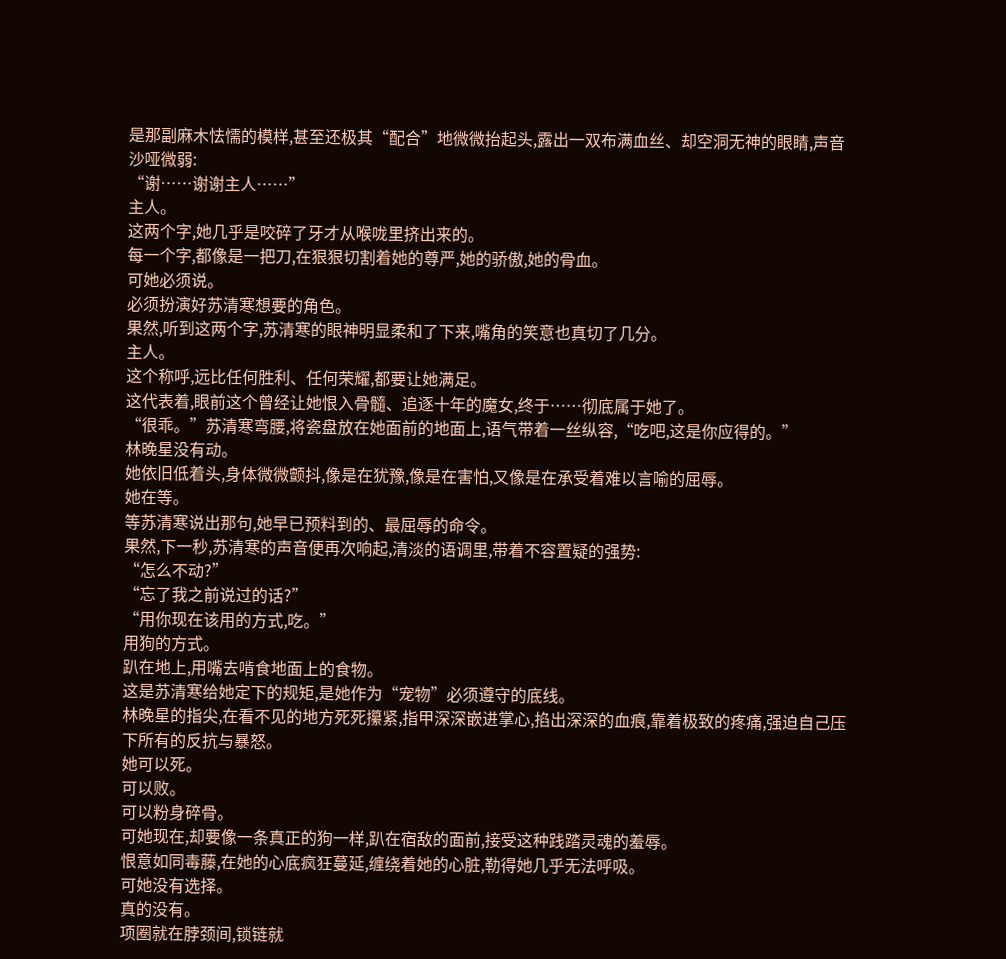是那副麻木怯懦的模样,甚至还极其“配合”地微微抬起头,露出一双布满血丝、却空洞无神的眼睛,声音沙哑微弱:
“谢……谢谢主人……”
主人。
这两个字,她几乎是咬碎了牙才从喉咙里挤出来的。
每一个字,都像是一把刀,在狠狠切割着她的尊严,她的骄傲,她的骨血。
可她必须说。
必须扮演好苏清寒想要的角色。
果然,听到这两个字,苏清寒的眼神明显柔和了下来,嘴角的笑意也真切了几分。
主人。
这个称呼,远比任何胜利、任何荣耀,都要让她满足。
这代表着,眼前这个曾经让她恨入骨髓、追逐十年的魔女,终于……彻底属于她了。
“很乖。”苏清寒弯腰,将瓷盘放在她面前的地面上,语气带着一丝纵容,“吃吧,这是你应得的。”
林晚星没有动。
她依旧低着头,身体微微颤抖,像是在犹豫,像是在害怕,又像是在承受着难以言喻的屈辱。
她在等。
等苏清寒说出那句,她早已预料到的、最屈辱的命令。
果然,下一秒,苏清寒的声音便再次响起,清淡的语调里,带着不容置疑的强势:
“怎么不动?”
“忘了我之前说过的话?”
“用你现在该用的方式,吃。”
用狗的方式。
趴在地上,用嘴去啃食地面上的食物。
这是苏清寒给她定下的规矩,是她作为“宠物”必须遵守的底线。
林晚星的指尖,在看不见的地方死死攥紧,指甲深深嵌进掌心,掐出深深的血痕,靠着极致的疼痛,强迫自己压下所有的反抗与暴怒。
她可以死。
可以败。
可以粉身碎骨。
可她现在,却要像一条真正的狗一样,趴在宿敌的面前,接受这种践踏灵魂的羞辱。
恨意如同毒藤,在她的心底疯狂蔓延,缠绕着她的心脏,勒得她几乎无法呼吸。
可她没有选择。
真的没有。
项圈就在脖颈间,锁链就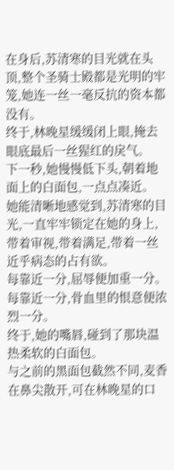在身后,苏清寒的目光就在头顶,整个圣骑士殿都是光明的牢笼,她连一丝一毫反抗的资本都没有。
终于,林晚星缓缓闭上眼,掩去眼底最后一丝猩红的戾气。
下一秒,她慢慢低下头,朝着地面上的白面包,一点点凑近。
她能清晰地感觉到,苏清寒的目光,一直牢牢锁定在她的身上,带着审视,带着满足,带着一丝近乎病态的占有欲。
每靠近一分,屈辱便加重一分。
每靠近一分,骨血里的恨意便浓烈一分。
终于,她的嘴唇,碰到了那块温热柔软的白面包。
与之前的黑面包截然不同,麦香在鼻尖散开,可在林晚星的口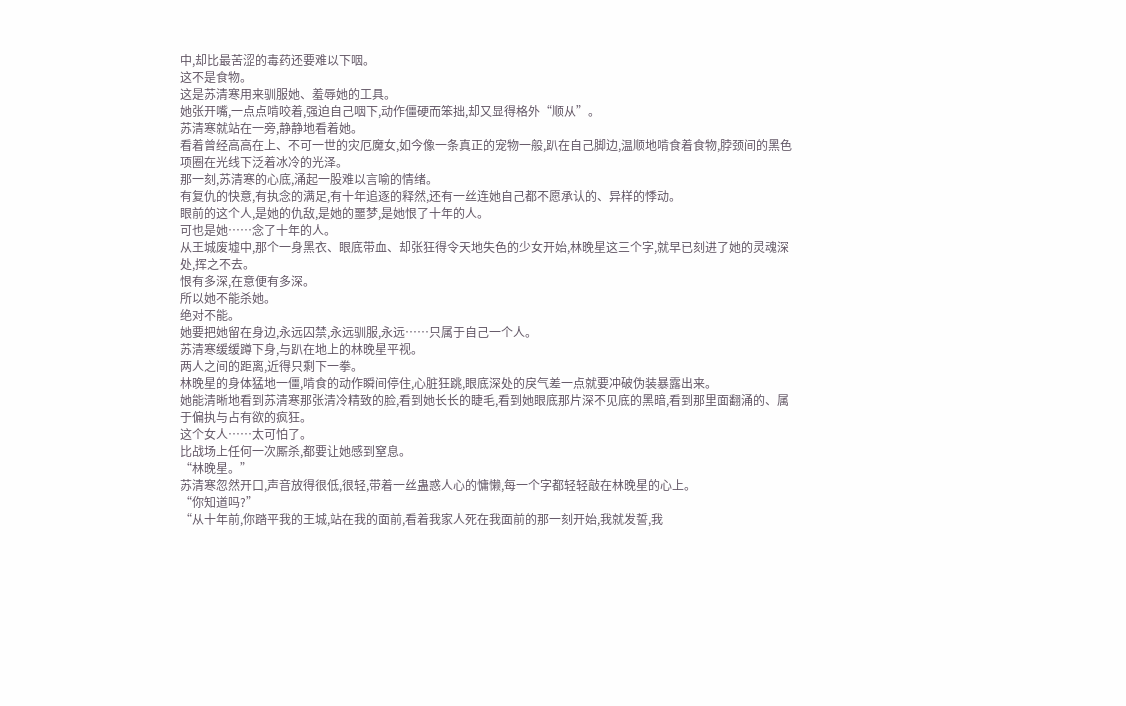中,却比最苦涩的毒药还要难以下咽。
这不是食物。
这是苏清寒用来驯服她、羞辱她的工具。
她张开嘴,一点点啃咬着,强迫自己咽下,动作僵硬而笨拙,却又显得格外“顺从”。
苏清寒就站在一旁,静静地看着她。
看着曾经高高在上、不可一世的灾厄魔女,如今像一条真正的宠物一般,趴在自己脚边,温顺地啃食着食物,脖颈间的黑色项圈在光线下泛着冰冷的光泽。
那一刻,苏清寒的心底,涌起一股难以言喻的情绪。
有复仇的快意,有执念的满足,有十年追逐的释然,还有一丝连她自己都不愿承认的、异样的悸动。
眼前的这个人,是她的仇敌,是她的噩梦,是她恨了十年的人。
可也是她……念了十年的人。
从王城废墟中,那个一身黑衣、眼底带血、却张狂得令天地失色的少女开始,林晚星这三个字,就早已刻进了她的灵魂深处,挥之不去。
恨有多深,在意便有多深。
所以她不能杀她。
绝对不能。
她要把她留在身边,永远囚禁,永远驯服,永远……只属于自己一个人。
苏清寒缓缓蹲下身,与趴在地上的林晚星平视。
两人之间的距离,近得只剩下一拳。
林晚星的身体猛地一僵,啃食的动作瞬间停住,心脏狂跳,眼底深处的戾气差一点就要冲破伪装暴露出来。
她能清晰地看到苏清寒那张清冷精致的脸,看到她长长的睫毛,看到她眼底那片深不见底的黑暗,看到那里面翻涌的、属于偏执与占有欲的疯狂。
这个女人……太可怕了。
比战场上任何一次厮杀,都要让她感到窒息。
“林晚星。”
苏清寒忽然开口,声音放得很低,很轻,带着一丝蛊惑人心的慵懒,每一个字都轻轻敲在林晚星的心上。
“你知道吗?”
“从十年前,你踏平我的王城,站在我的面前,看着我家人死在我面前的那一刻开始,我就发誓,我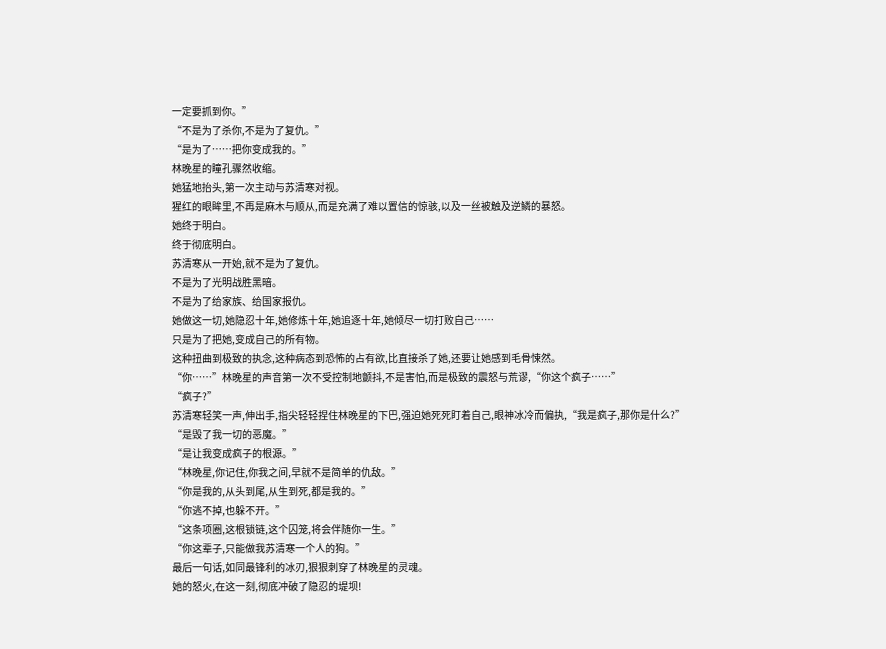一定要抓到你。”
“不是为了杀你,不是为了复仇。”
“是为了……把你变成我的。”
林晚星的瞳孔骤然收缩。
她猛地抬头,第一次主动与苏清寒对视。
猩红的眼眸里,不再是麻木与顺从,而是充满了难以置信的惊骇,以及一丝被触及逆鳞的暴怒。
她终于明白。
终于彻底明白。
苏清寒从一开始,就不是为了复仇。
不是为了光明战胜黑暗。
不是为了给家族、给国家报仇。
她做这一切,她隐忍十年,她修炼十年,她追逐十年,她倾尽一切打败自己……
只是为了把她,变成自己的所有物。
这种扭曲到极致的执念,这种病态到恐怖的占有欲,比直接杀了她,还要让她感到毛骨悚然。
“你……”林晚星的声音第一次不受控制地颤抖,不是害怕,而是极致的震怒与荒谬,“你这个疯子……”
“疯子?”
苏清寒轻笑一声,伸出手,指尖轻轻捏住林晚星的下巴,强迫她死死盯着自己,眼神冰冷而偏执,“我是疯子,那你是什么?”
“是毁了我一切的恶魔。”
“是让我变成疯子的根源。”
“林晚星,你记住,你我之间,早就不是简单的仇敌。”
“你是我的,从头到尾,从生到死,都是我的。”
“你逃不掉,也躲不开。”
“这条项圈,这根锁链,这个囚笼,将会伴随你一生。”
“你这辈子,只能做我苏清寒一个人的狗。”
最后一句话,如同最锋利的冰刃,狠狠刺穿了林晚星的灵魂。
她的怒火,在这一刻,彻底冲破了隐忍的堤坝!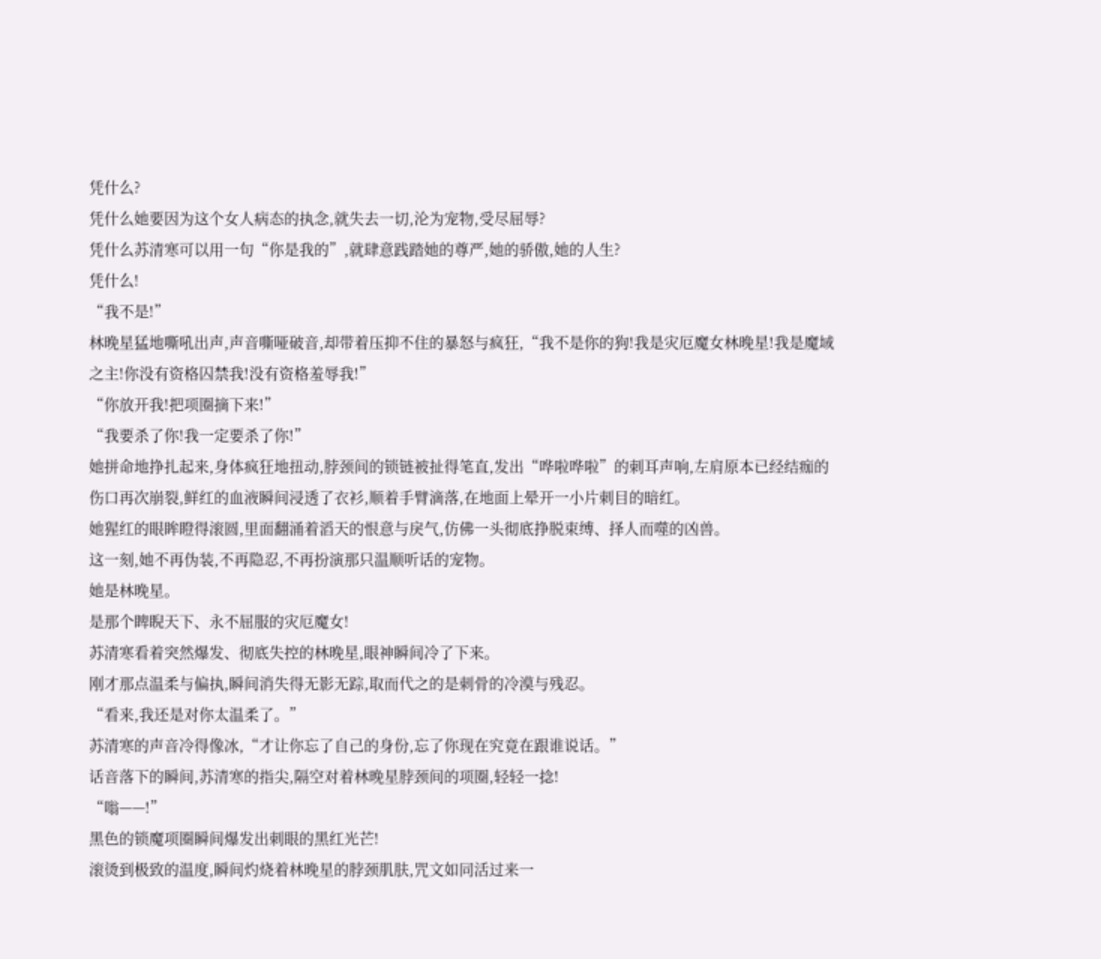凭什么?
凭什么她要因为这个女人病态的执念,就失去一切,沦为宠物,受尽屈辱?
凭什么苏清寒可以用一句“你是我的”,就肆意践踏她的尊严,她的骄傲,她的人生?
凭什么!
“我不是!”
林晚星猛地嘶吼出声,声音嘶哑破音,却带着压抑不住的暴怒与疯狂,“我不是你的狗!我是灾厄魔女林晚星!我是魔域之主!你没有资格囚禁我!没有资格羞辱我!”
“你放开我!把项圈摘下来!”
“我要杀了你!我一定要杀了你!”
她拼命地挣扎起来,身体疯狂地扭动,脖颈间的锁链被扯得笔直,发出“哗啦哗啦”的刺耳声响,左肩原本已经结痂的伤口再次崩裂,鲜红的血液瞬间浸透了衣衫,顺着手臂滴落,在地面上晕开一小片刺目的暗红。
她猩红的眼眸瞪得滚圆,里面翻涌着滔天的恨意与戾气,仿佛一头彻底挣脱束缚、择人而噬的凶兽。
这一刻,她不再伪装,不再隐忍,不再扮演那只温顺听话的宠物。
她是林晚星。
是那个睥睨天下、永不屈服的灾厄魔女!
苏清寒看着突然爆发、彻底失控的林晚星,眼神瞬间冷了下来。
刚才那点温柔与偏执,瞬间消失得无影无踪,取而代之的是刺骨的冷漠与残忍。
“看来,我还是对你太温柔了。”
苏清寒的声音冷得像冰,“才让你忘了自己的身份,忘了你现在究竟在跟谁说话。”
话音落下的瞬间,苏清寒的指尖,隔空对着林晚星脖颈间的项圈,轻轻一捻!
“嗡——!”
黑色的锁魔项圈瞬间爆发出刺眼的黑红光芒!
滚烫到极致的温度,瞬间灼烧着林晚星的脖颈肌肤,咒文如同活过来一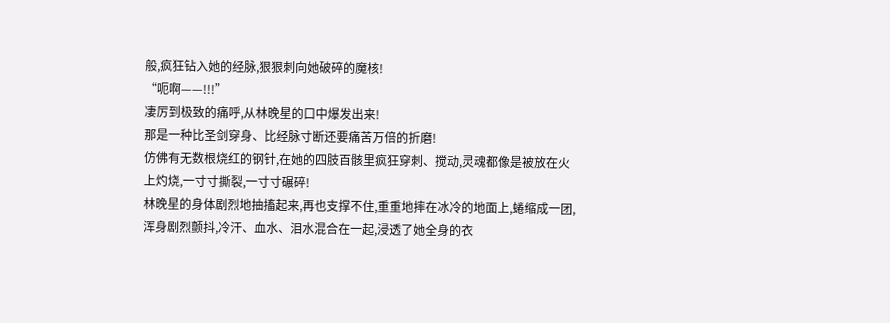般,疯狂钻入她的经脉,狠狠刺向她破碎的魔核!
“呃啊——!!!”
凄厉到极致的痛呼,从林晚星的口中爆发出来!
那是一种比圣剑穿身、比经脉寸断还要痛苦万倍的折磨!
仿佛有无数根烧红的钢针,在她的四肢百骸里疯狂穿刺、搅动,灵魂都像是被放在火上灼烧,一寸寸撕裂,一寸寸碾碎!
林晚星的身体剧烈地抽搐起来,再也支撑不住,重重地摔在冰冷的地面上,蜷缩成一团,浑身剧烈颤抖,冷汗、血水、泪水混合在一起,浸透了她全身的衣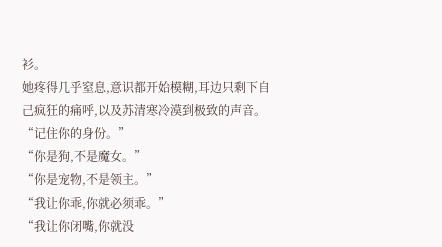衫。
她疼得几乎窒息,意识都开始模糊,耳边只剩下自己疯狂的痛呼,以及苏清寒冷漠到极致的声音。
“记住你的身份。”
“你是狗,不是魔女。”
“你是宠物,不是领主。”
“我让你乖,你就必须乖。”
“我让你闭嘴,你就没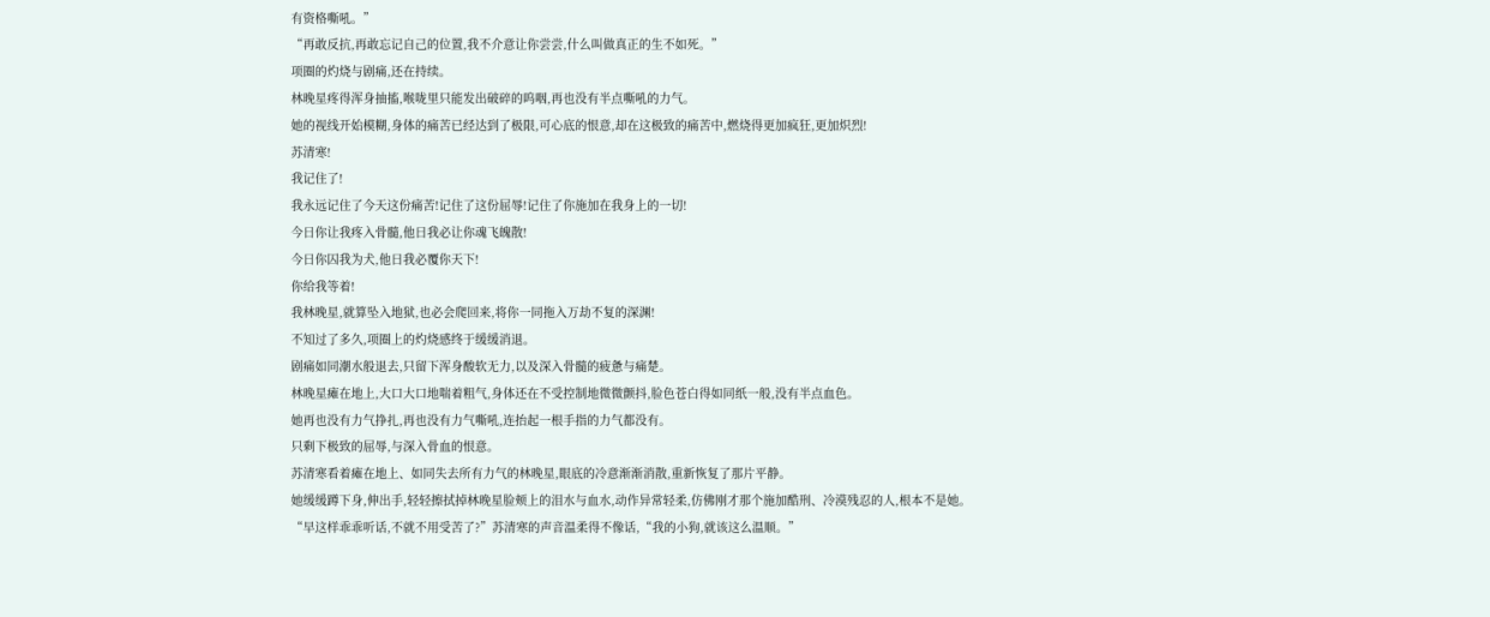有资格嘶吼。”
“再敢反抗,再敢忘记自己的位置,我不介意让你尝尝,什么叫做真正的生不如死。”
项圈的灼烧与剧痛,还在持续。
林晚星疼得浑身抽搐,喉咙里只能发出破碎的呜咽,再也没有半点嘶吼的力气。
她的视线开始模糊,身体的痛苦已经达到了极限,可心底的恨意,却在这极致的痛苦中,燃烧得更加疯狂,更加炽烈!
苏清寒!
我记住了!
我永远记住了今天这份痛苦!记住了这份屈辱!记住了你施加在我身上的一切!
今日你让我疼入骨髓,他日我必让你魂飞魄散!
今日你囚我为犬,他日我必覆你天下!
你给我等着!
我林晚星,就算坠入地狱,也必会爬回来,将你一同拖入万劫不复的深渊!
不知过了多久,项圈上的灼烧感终于缓缓消退。
剧痛如同潮水般退去,只留下浑身酸软无力,以及深入骨髓的疲惫与痛楚。
林晚星瘫在地上,大口大口地喘着粗气,身体还在不受控制地微微颤抖,脸色苍白得如同纸一般,没有半点血色。
她再也没有力气挣扎,再也没有力气嘶吼,连抬起一根手指的力气都没有。
只剩下极致的屈辱,与深入骨血的恨意。
苏清寒看着瘫在地上、如同失去所有力气的林晚星,眼底的冷意渐渐消散,重新恢复了那片平静。
她缓缓蹲下身,伸出手,轻轻擦拭掉林晚星脸颊上的泪水与血水,动作异常轻柔,仿佛刚才那个施加酷刑、冷漠残忍的人,根本不是她。
“早这样乖乖听话,不就不用受苦了?”苏清寒的声音温柔得不像话,“我的小狗,就该这么温顺。”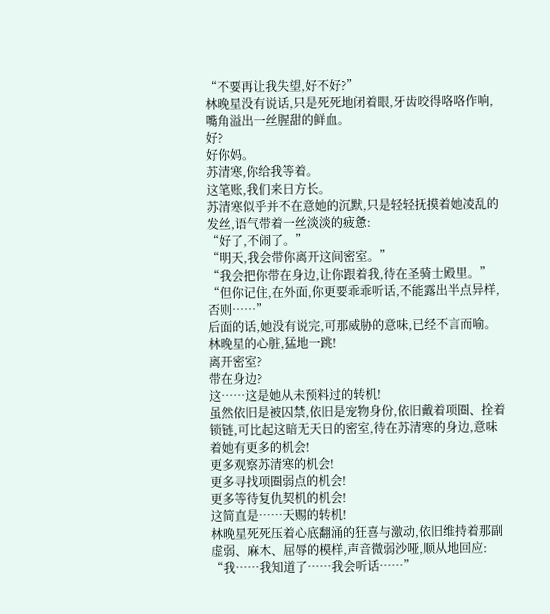“不要再让我失望,好不好?”
林晚星没有说话,只是死死地闭着眼,牙齿咬得咯咯作响,嘴角溢出一丝腥甜的鲜血。
好?
好你妈。
苏清寒,你给我等着。
这笔账,我们来日方长。
苏清寒似乎并不在意她的沉默,只是轻轻抚摸着她凌乱的发丝,语气带着一丝淡淡的疲惫:
“好了,不闹了。”
“明天,我会带你离开这间密室。”
“我会把你带在身边,让你跟着我,待在圣骑士殿里。”
“但你记住,在外面,你更要乖乖听话,不能露出半点异样,否则……”
后面的话,她没有说完,可那威胁的意味,已经不言而喻。
林晚星的心脏,猛地一跳!
离开密室?
带在身边?
这……这是她从未预料过的转机!
虽然依旧是被囚禁,依旧是宠物身份,依旧戴着项圈、拴着锁链,可比起这暗无天日的密室,待在苏清寒的身边,意味着她有更多的机会!
更多观察苏清寒的机会!
更多寻找项圈弱点的机会!
更多等待复仇契机的机会!
这简直是……天赐的转机!
林晚星死死压着心底翻涌的狂喜与激动,依旧维持着那副虚弱、麻木、屈辱的模样,声音微弱沙哑,顺从地回应:
“我……我知道了……我会听话……”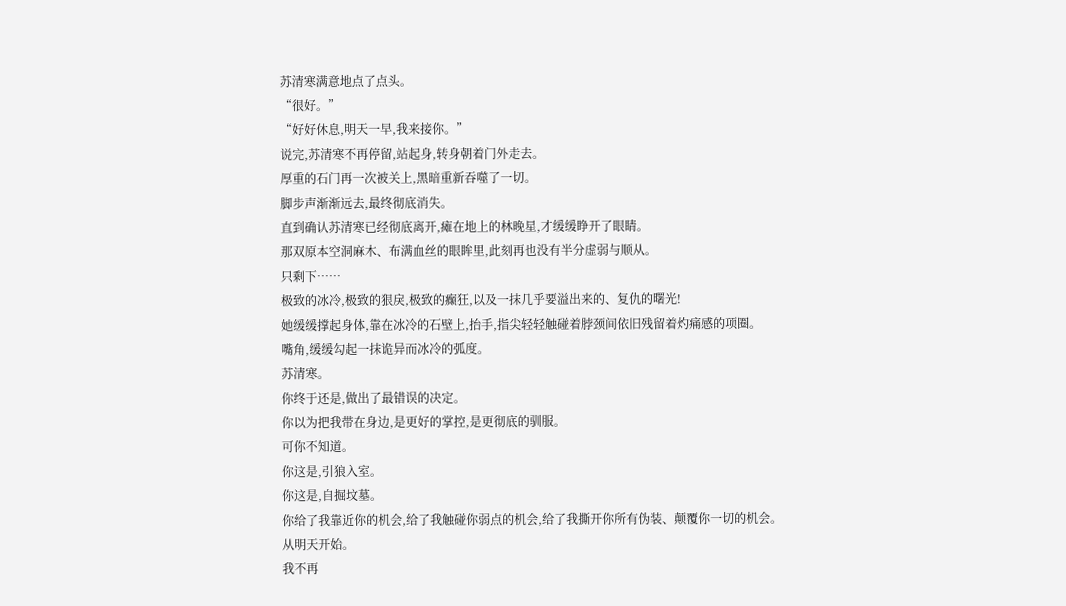苏清寒满意地点了点头。
“很好。”
“好好休息,明天一早,我来接你。”
说完,苏清寒不再停留,站起身,转身朝着门外走去。
厚重的石门再一次被关上,黑暗重新吞噬了一切。
脚步声渐渐远去,最终彻底消失。
直到确认苏清寒已经彻底离开,瘫在地上的林晚星,才缓缓睁开了眼睛。
那双原本空洞麻木、布满血丝的眼眸里,此刻再也没有半分虚弱与顺从。
只剩下……
极致的冰冷,极致的狠戾,极致的癫狂,以及一抹几乎要溢出来的、复仇的曙光!
她缓缓撑起身体,靠在冰冷的石壁上,抬手,指尖轻轻触碰着脖颈间依旧残留着灼痛感的项圈。
嘴角,缓缓勾起一抹诡异而冰冷的弧度。
苏清寒。
你终于还是,做出了最错误的决定。
你以为把我带在身边,是更好的掌控,是更彻底的驯服。
可你不知道。
你这是,引狼入室。
你这是,自掘坟墓。
你给了我靠近你的机会,给了我触碰你弱点的机会,给了我撕开你所有伪装、颠覆你一切的机会。
从明天开始。
我不再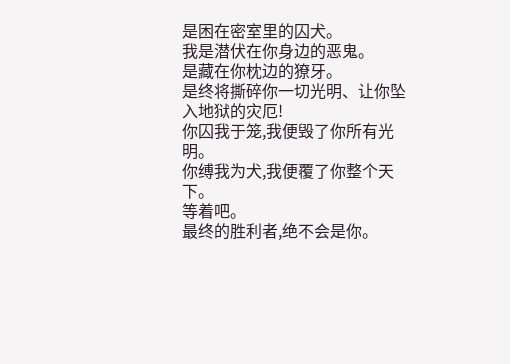是困在密室里的囚犬。
我是潜伏在你身边的恶鬼。
是藏在你枕边的獠牙。
是终将撕碎你一切光明、让你坠入地狱的灾厄!
你囚我于笼,我便毁了你所有光明。
你缚我为犬,我便覆了你整个天下。
等着吧。
最终的胜利者,绝不会是你。